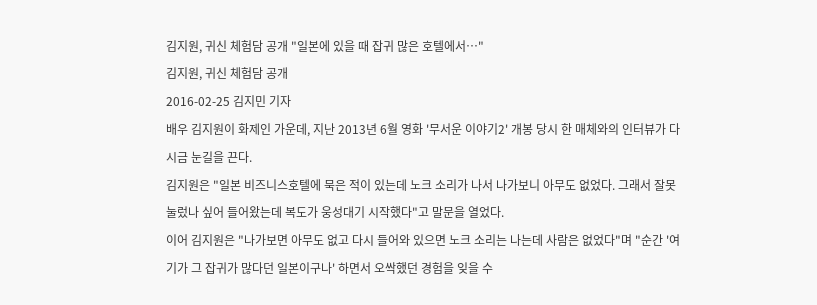김지원, 귀신 체험담 공개 "일본에 있을 때 잡귀 많은 호텔에서…"
김지원, 귀신 체험담 공개
2016-02-25 김지민 기자
배우 김지원이 화제인 가운데, 지난 2013년 6월 영화 '무서운 이야기2' 개봉 당시 한 매체와의 인터뷰가 다시금 눈길을 끈다.
김지원은 "일본 비즈니스호텔에 묵은 적이 있는데 노크 소리가 나서 나가보니 아무도 없었다. 그래서 잘못 눌렀나 싶어 들어왔는데 복도가 웅성대기 시작했다"고 말문을 열었다.
이어 김지원은 "나가보면 아무도 없고 다시 들어와 있으면 노크 소리는 나는데 사람은 없었다"며 "순간 '여기가 그 잡귀가 많다던 일본이구나' 하면서 오싹했던 경험을 잊을 수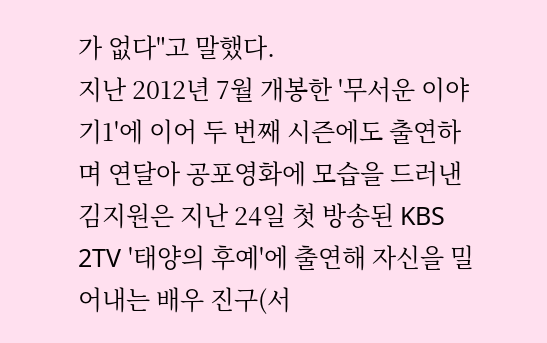가 없다"고 말했다.
지난 2012년 7월 개봉한 '무서운 이야기1'에 이어 두 번째 시즌에도 출연하며 연달아 공포영화에 모습을 드러낸 김지원은 지난 24일 첫 방송된 KBS 2TV '태양의 후예'에 출연해 자신을 밀어내는 배우 진구(서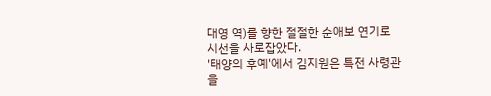대영 역)를 향한 절절한 순애보 연기로 시선을 사로잡았다.
'태양의 후예'에서 김지원은 특전 사령관을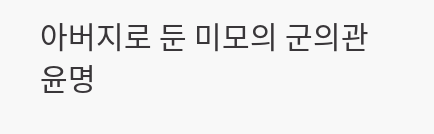아버지로 둔 미모의 군의관 윤명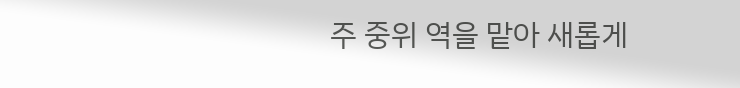주 중위 역을 맡아 새롭게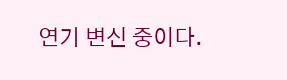연기 변신 중이다.